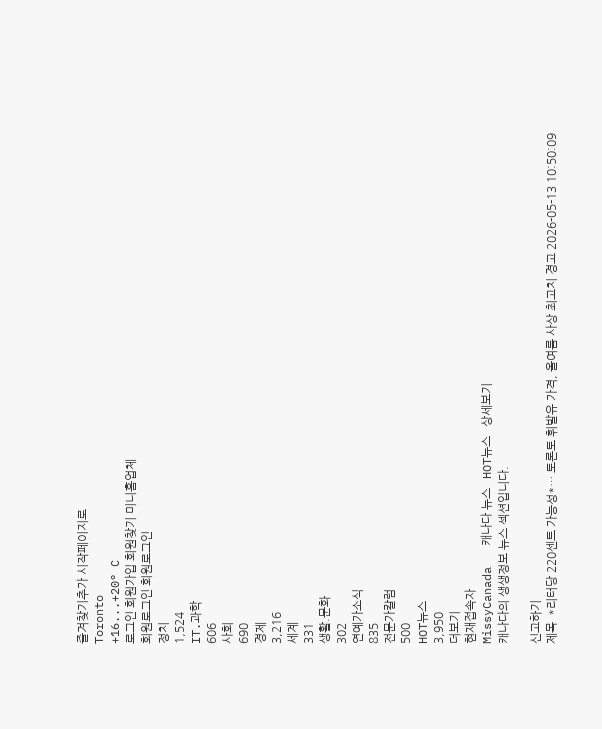즐겨찾기추가 시작페이지로
Toronto
+16...+20° C
로그인 회원가입 회원찾기 미니홈업체
회원로그인 회원로그인
정치
1,524
IT.과학
606
사회
690
경제
3,216
세계
331
생활.문화
302
연예가소식
835
전문가칼럼
500
HOT뉴스
3,950
더보기
현재접속자
MissyCanada   캐나다 뉴스   HOT뉴스   상세보기
캐나다의 생생정보 뉴스 섹션입니다.

신고하기
제목  *리터당 220센트 가능성*… 토론토 휘발유 가격, 올여름 사상 최고치 경고 2026-05-13 10:50:09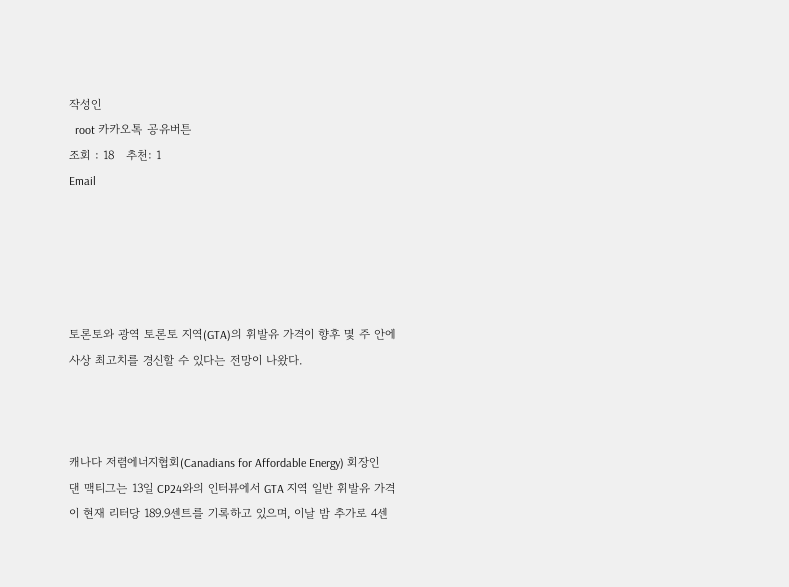작성인
  root 카카오톡 공유버튼
조회 : 18   추천: 1
Email





토론토와 광역 토론토 지역(GTA)의 휘발유 가격이 향후 몇 주 안에 사상 최고치를 경신할 수 있다는 전망이 나왔다.



캐나다 저렴에너지협회(Canadians for Affordable Energy) 회장인 댄 맥티그는 13일 CP24와의 인터뷰에서 GTA 지역 일반 휘발유 가격이 현재 리터당 189.9센트를 기록하고 있으며, 이날 밤 추가로 4센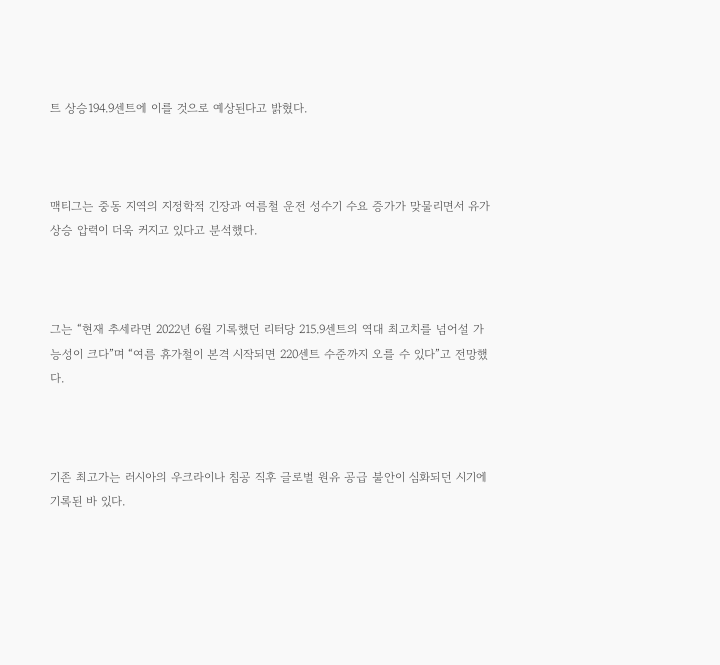트 상승194.9센트에 이를 것으로 예상된다고 밝혔다.



맥티그는 중동 지역의 지정학적 긴장과 여름철 운전 성수기 수요 증가가 맞물리면서 유가 상승 압력이 더욱 커지고 있다고 분석했다.



그는 “현재 추세라면 2022년 6월 기록했던 리터당 215.9센트의 역대 최고치를 넘어설 가능성이 크다”며 “여름 휴가철이 본격 시작되면 220센트 수준까지 오를 수 있다”고 전망했다.



기존 최고가는 러시아의 우크라이나 침공 직후 글로벌 원유 공급 불안이 심화되던 시기에 기록된 바 있다.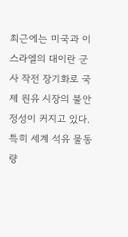최근에는 미국과 이스라엘의 대이란 군사 작전 장기화로 국제 원유 시장의 불안정성이 커지고 있다. 특히 세계 석유 물동량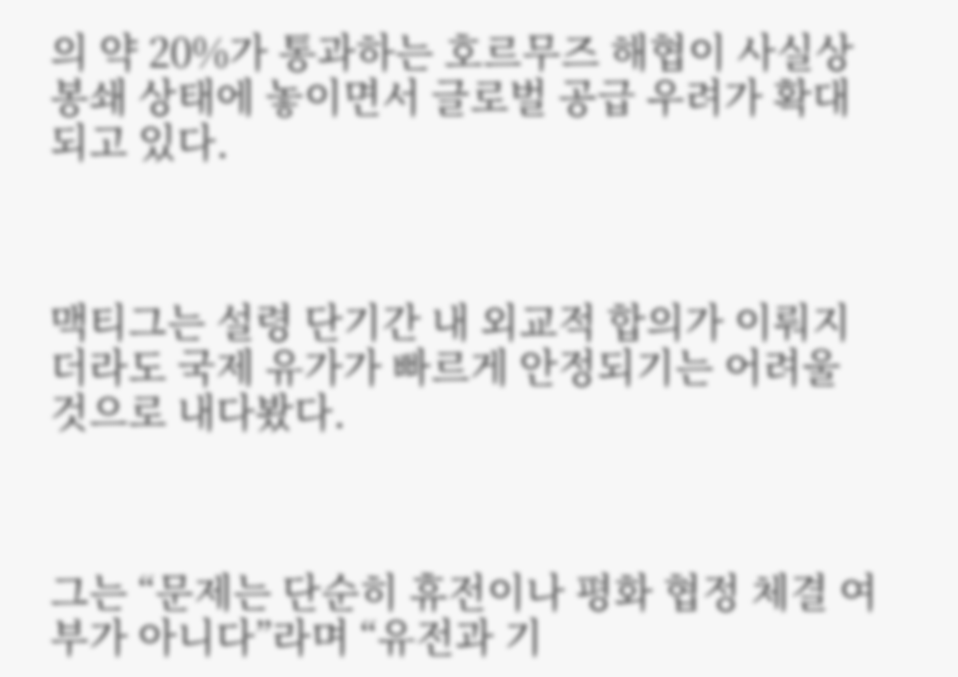의 약 20%가 통과하는 호르무즈 해협이 사실상 봉쇄 상태에 놓이면서 글로벌 공급 우려가 확대되고 있다.



맥티그는 설령 단기간 내 외교적 합의가 이뤄지더라도 국제 유가가 빠르게 안정되기는 어려울 것으로 내다봤다.



그는 “문제는 단순히 휴전이나 평화 협정 체결 여부가 아니다”라며 “유전과 기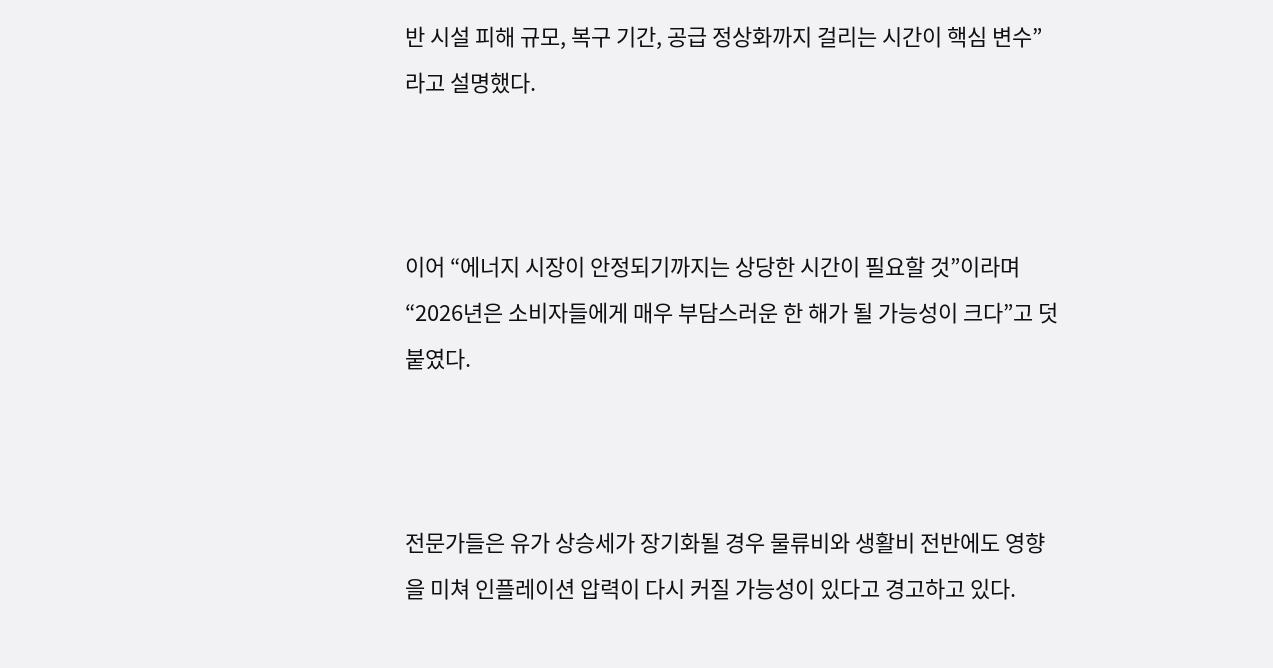반 시설 피해 규모, 복구 기간, 공급 정상화까지 걸리는 시간이 핵심 변수”라고 설명했다.



이어 “에너지 시장이 안정되기까지는 상당한 시간이 필요할 것”이라며 “2026년은 소비자들에게 매우 부담스러운 한 해가 될 가능성이 크다”고 덧붙였다.



전문가들은 유가 상승세가 장기화될 경우 물류비와 생활비 전반에도 영향을 미쳐 인플레이션 압력이 다시 커질 가능성이 있다고 경고하고 있다.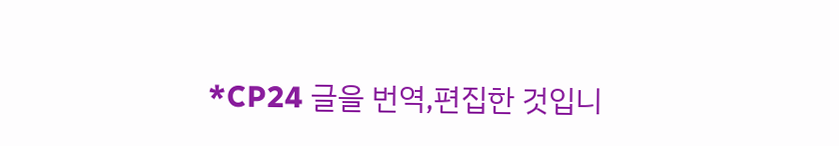*CP24 글을 번역,편집한 것입니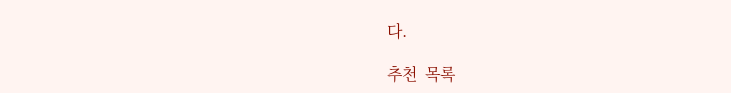다.

추천  목록